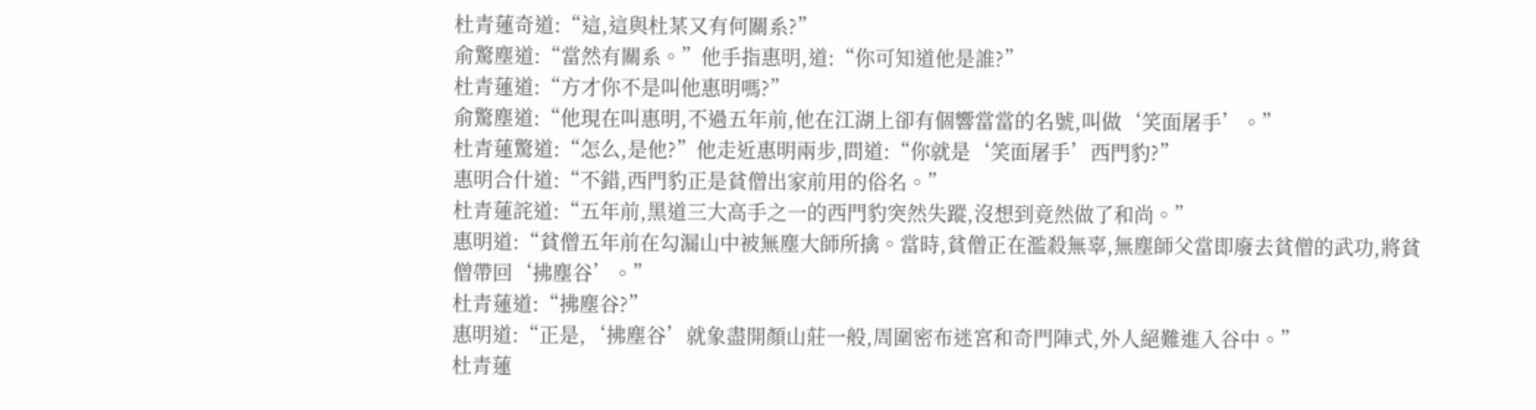杜青蓮奇道:“這,這與杜某又有何關系?”
俞驚塵道:“當然有關系。”他手指惠明,道:“你可知道他是誰?”
杜青蓮道:“方才你不是叫他惠明嗎?”
俞驚塵道:“他現在叫惠明,不過五年前,他在江湖上卻有個響當當的名號,叫做‘笑面屠手’。”
杜青蓮驚道:“怎么,是他?”他走近惠明兩步,問道:“你就是‘笑面屠手’西門豹?”
惠明合什道:“不錯,西門豹正是貧僧出家前用的俗名。”
杜青蓮詫道:“五年前,黑道三大高手之一的西門豹突然失蹤,沒想到竟然做了和尚。”
惠明道:“貧僧五年前在勾漏山中被無塵大師所擒。當時,貧僧正在濫殺無辜,無塵師父當即廢去貧僧的武功,將貧僧帶回‘拂塵谷’。”
杜青蓮道:“拂塵谷?”
惠明道:“正是,‘拂塵谷’就象盡開顏山莊一般,周圍密布迷宮和奇門陣式,外人絕難進入谷中。”
杜青蓮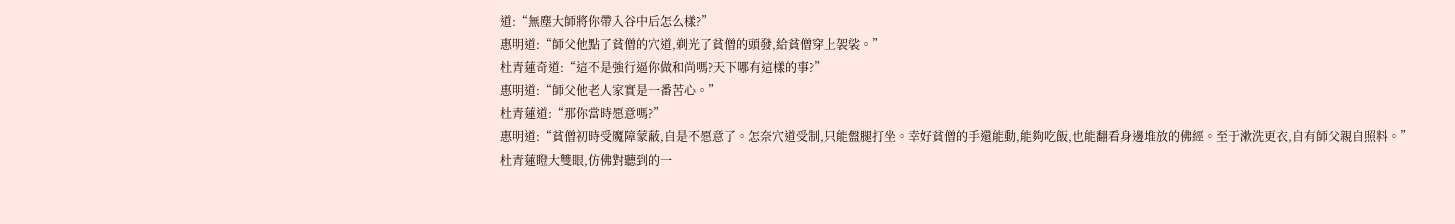道:“無塵大師將你帶入谷中后怎么樣?”
惠明道:“師父他點了貧僧的穴道,剃光了貧僧的頭發,給貧僧穿上袈裟。”
杜青蓮奇道:“這不是強行逼你做和尚嗎?天下哪有這樣的事?”
惠明道:“師父他老人家實是一番苦心。”
杜青蓮道:“那你當時愿意嗎?”
惠明道:“貧僧初時受魔障蒙蔽,自是不愿意了。怎奈穴道受制,只能盤腿打坐。幸好貧僧的手還能動,能夠吃飯,也能翻看身邊堆放的佛經。至于漱洗更衣,自有師父親自照料。”
杜青蓮瞪大雙眼,仿佛對聽到的一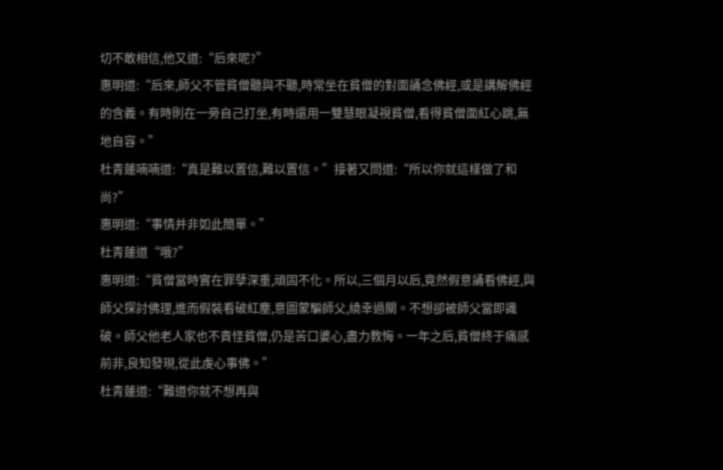切不敢相信,他又道:“后來呢?”
惠明道:“后來,師父不管貧僧聽與不聽,時常坐在貧僧的對面誦念佛經,或是講解佛經的含義。有時則在一旁自己打坐,有時還用一雙慧眼凝視貧僧,看得貧僧面紅心跳,無地自容。”
杜青蓮喃喃道:“真是難以置信,難以置信。”接著又問道:“所以你就這樣做了和尚?”
惠明道:“事情并非如此簡單。”
杜青蓮道“哦?”
惠明道:“貧僧當時實在罪孽深重,頑固不化。所以,三個月以后,竟然假意誦看佛經,與師父探討佛理,進而假裝看破紅塵,意圖蒙騙師父,繞幸過關。不想卻被師父當即識破。師父他老人家也不責怪貧僧,仍是苦口婆心,盡力教悔。一年之后,貧僧終于痛感前非,良知發現,從此虔心事佛。”
杜青蓮道:“難道你就不想再與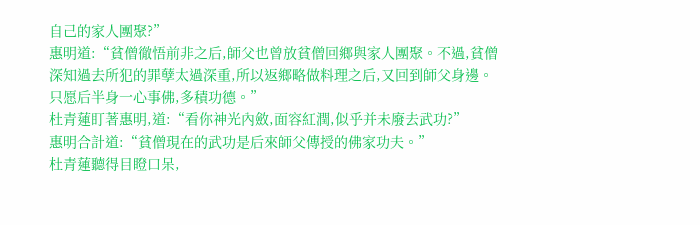自己的家人團聚?”
惠明道:“貧僧徹悟前非之后,師父也曾放貧僧回鄉與家人團聚。不過,貧僧深知過去所犯的罪孽太過深重,所以返鄉略做料理之后,又回到師父身邊。只愿后半身一心事佛,多積功德。”
杜青蓮盯著惠明,道:“看你神光內斂,面容紅潤,似乎并未廢去武功?”
惠明合計道:“貧僧現在的武功是后來師父傳授的佛家功夫。”
杜青蓮聽得目瞪口呆,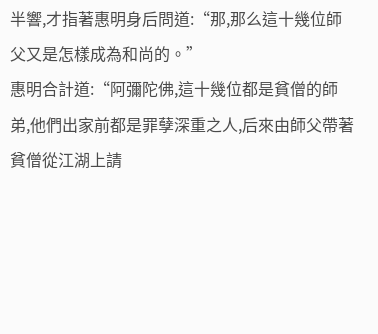半響,才指著惠明身后問道:“那,那么這十幾位師父又是怎樣成為和尚的。”
惠明合計道:“阿彌陀佛,這十幾位都是貧僧的師弟,他們出家前都是罪孽深重之人,后來由師父帶著貧僧從江湖上請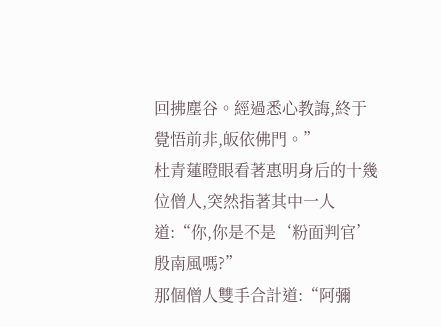回拂塵谷。經過悉心教誨,終于覺悟前非,皈依佛門。”
杜青蓮瞪眼看著惠明身后的十幾位僧人,突然指著其中一人道:“你,你是不是‘粉面判官’殷南風嗎?”
那個僧人雙手合計道:“阿彌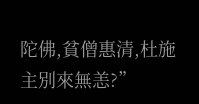陀佛,貧僧惠清,杜施主別來無恙?”